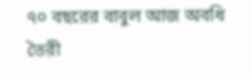৭০ বছরের বাবুল আজ অবধি তৈরী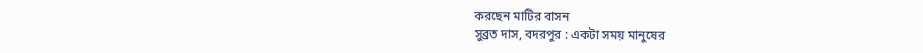করছেন মাটির বাসন
সুব্রত দাস, বদরপুর : একটা সময় মানুষের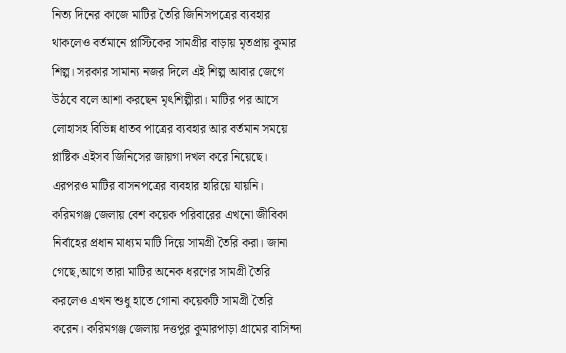নিত্য দিনের কাজে মাটির তৈরি জিনিসপত্রের ব্যবহার থাকলেও বর্তমানে প্লাস্টিকের সামগ্রীর বাড়ায় মৃতপ্রায় কুমার শিল্প। সরকার সামান্য নজর দিলে এই শিল্প আবার জেগে উঠবে বলে আশা করছেন মৃৎশিল্পীরা। মাটির পর আসে লোহাসহ বিভিন্ন ধাতব পাত্রের ব্যবহার আর বর্তমান সময়ে প্লাষ্টিক এইসব জিনিসের জায়গা দখল করে নিয়েছে। এরপরও মাটির বাসনপত্রের ব্যবহার হারিয়ে যায়নি। করিমগঞ্জ জেলায় বেশ কয়েক পরিবারের এখনো জীবিকা নির্বাহের প্রধান মাধ্যম মাটি দিয়ে সামগ্রী তৈরি করা। জানা গেছে,আগে তারা মাটির অনেক ধরণের সামগ্রী তৈরি করলেও এখন শুধু হাতে গোনা কয়েকটি সামগ্রী তৈরি করেন। করিমগঞ্জ জেলায় দত্তপুর কুমারপাড়া গ্রামের বাসিন্দা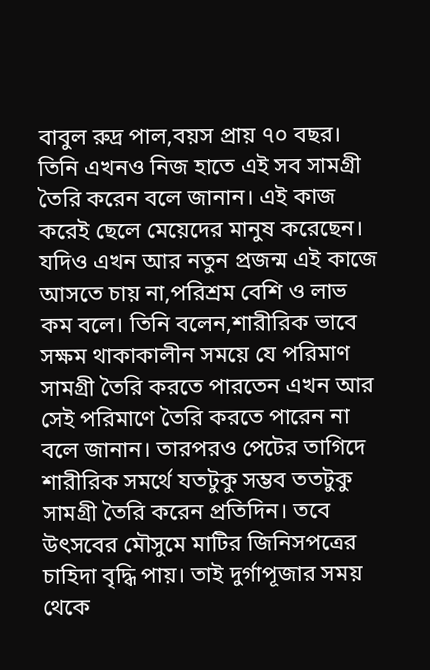বাবুল রুদ্র পাল,বয়স প্রায় ৭০ বছর। তিনি এখনও নিজ হাতে এই সব সামগ্রী তৈরি করেন বলে জানান। এই কাজ করেই ছেলে মেয়েদের মানুষ করেছেন। যদিও এখন আর নতুন প্রজন্ম এই কাজে আসতে চায় না,পরিশ্রম বেশি ও লাভ কম বলে। তিনি বলেন,শারীরিক ভাবে সক্ষম থাকাকালীন সময়ে যে পরিমাণ সামগ্রী তৈরি করতে পারতেন এখন আর সেই পরিমাণে তৈরি করতে পারেন না বলে জানান। তারপরও পেটের তাগিদে শারীরিক সমর্থে যতটুকু সম্ভব ততটুকু সামগ্রী তৈরি করেন প্রতিদিন। তবে উৎসবের মৌসুমে মাটির জিনিসপত্রের চাহিদা বৃদ্ধি পায়। তাই দুর্গাপূজার সময় থেকে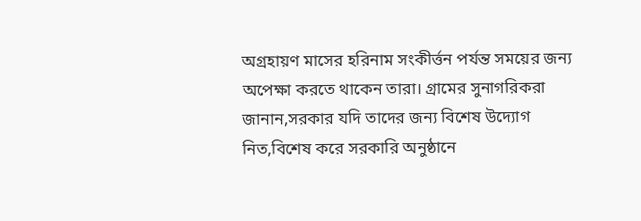অগ্রহায়ণ মাসের হরিনাম সংকীর্ত্তন পর্যন্ত সময়ের জন্য অপেক্ষা করতে থাকেন তারা। গ্রামের সুনাগরিকরা জানান,সরকার যদি তাদের জন্য বিশেষ উদ্যোগ নিত,বিশেষ করে সরকারি অনুষ্ঠানে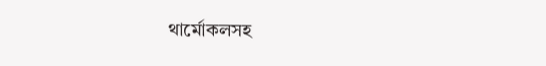থার্মোকলসহ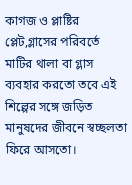কাগজ ও প্লাষ্টির প্লেট,গ্লাসের পরিবর্তে মাটির থালা বা গ্লাস ব্যবহার করতো তবে এই শিল্পের সঙ্গে জড়িত মানুষদের জীবনে স্বচ্ছলতা ফিরে আসতো।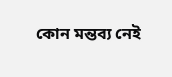কোন মন্তব্য নেই